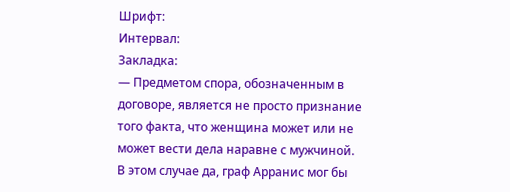Шрифт:
Интервал:
Закладка:
— Предметом спора, обозначенным в договоре, является не просто признание того факта, что женщина может или не может вести дела наравне с мужчиной. В этом случае да, граф Арранис мог бы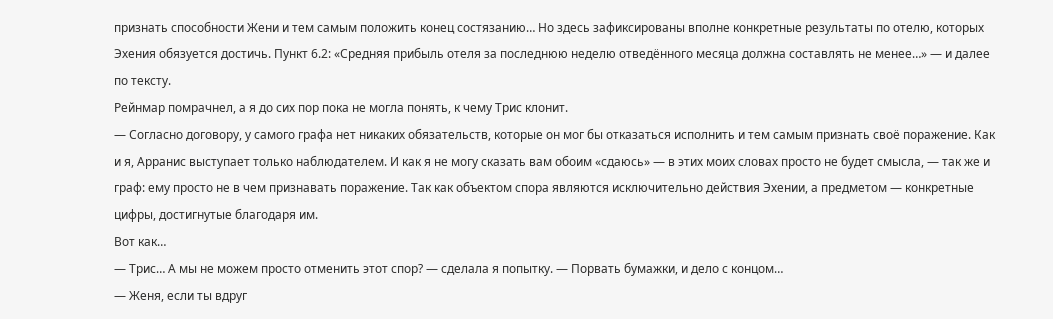признать способности Жени и тем самым положить конец состязанию… Но здесь зафиксированы вполне конкретные результаты по отелю, которых Эхения обязуется достичь. Пункт 6.2: «Средняя прибыль отеля за последнюю неделю отведённого месяца должна составлять не менее…» — и далее по тексту.
Рейнмар помрачнел, а я до сих пор пока не могла понять, к чему Трис клонит.
— Согласно договору, у самого графа нет никаких обязательств, которые он мог бы отказаться исполнить и тем самым признать своё поражение. Как и я, Арранис выступает только наблюдателем. И как я не могу сказать вам обоим «сдаюсь» — в этих моих словах просто не будет смысла, — так же и граф: ему просто не в чем признавать поражение. Так как объектом спора являются исключительно действия Эхении, а предметом — конкретные цифры, достигнутые благодаря им.
Вот как…
— Трис… А мы не можем просто отменить этот спор? — сделала я попытку. — Порвать бумажки, и дело с концом…
— Женя, если ты вдруг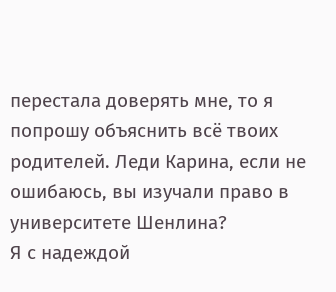перестала доверять мне, то я попрошу объяснить всё твоих родителей. Леди Карина, если не ошибаюсь, вы изучали право в университете Шенлина?
Я с надеждой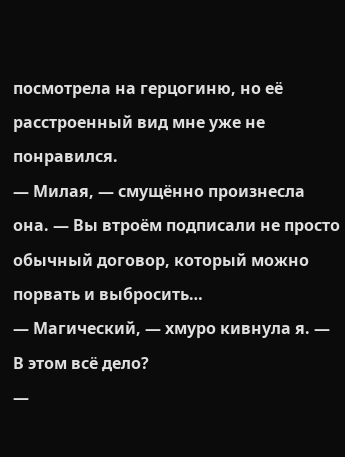посмотрела на герцогиню, но её расстроенный вид мне уже не понравился.
— Милая, — смущённо произнесла она. — Вы втроём подписали не просто обычный договор, который можно порвать и выбросить…
— Магический, — хмуро кивнула я. — В этом всё дело?
—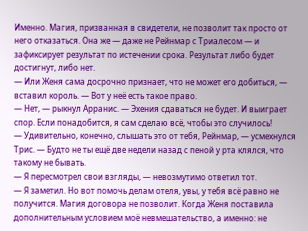Именно. Магия, призванная в свидетели, не позволит так просто от него отказаться. Она же — даже не Рейнмар с Триалесом — и зафиксирует результат по истечении срока. Результат либо будет достигнут, либо нет.
— Или Женя сама досрочно признает, что не может его добиться, — вставил король. — Вот у неё есть такое право.
— Нет, — рыкнул Арранис. — Эхения сдаваться не будет. И выиграет спор. Если понадобится, я сам сделаю всё, чтобы это случилось!
— Удивительно, конечно, слышать это от тебя, Рейнмар, — усмехнулся Трис. — Будто не ты ещё две недели назад с пеной у рта клялся, что такому не бывать.
— Я пересмотрел свои взгляды, — невозмутимо ответил тот.
— Я заметил. Но вот помочь делам отеля, увы, у тебя всё равно не получится. Магия договора не позволит. Когда Женя поставила дополнительным условием моё невмешательство, а именно: не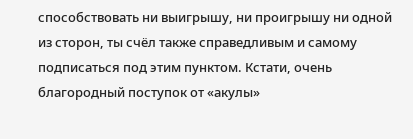способствовать ни выигрышу, ни проигрышу ни одной из сторон, ты счёл также справедливым и самому подписаться под этим пунктом. Кстати, очень благородный поступок от «акулы»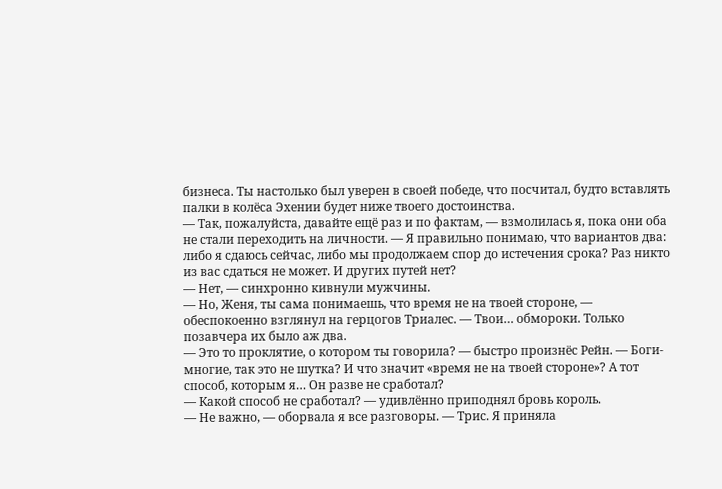бизнеса. Ты настолько был уверен в своей победе, что посчитал, будто вставлять палки в колёса Эхении будет ниже твоего достоинства.
— Так, пожалуйста, давайте ещё раз и по фактам, — взмолилась я, пока они оба не стали переходить на личности. — Я правильно понимаю, что вариантов два: либо я сдаюсь сейчас, либо мы продолжаем спор до истечения срока? Раз никто из вас сдаться не может. И других путей нет?
— Нет, — синхронно кивнули мужчины.
— Но, Женя, ты сама понимаешь, что время не на твоей стороне, — обеспокоенно взглянул на герцогов Триалес. — Твои… обмороки. Только позавчера их было аж два.
— Это то проклятие, о котором ты говорила? — быстро произнёс Рейн. — Боги-многие, так это не шутка? И что значит «время не на твоей стороне»? А тот способ, которым я… Он разве не сработал?
— Какой способ не сработал? — удивлённо приподнял бровь король.
— Не важно, — оборвала я все разговоры. — Трис. Я приняла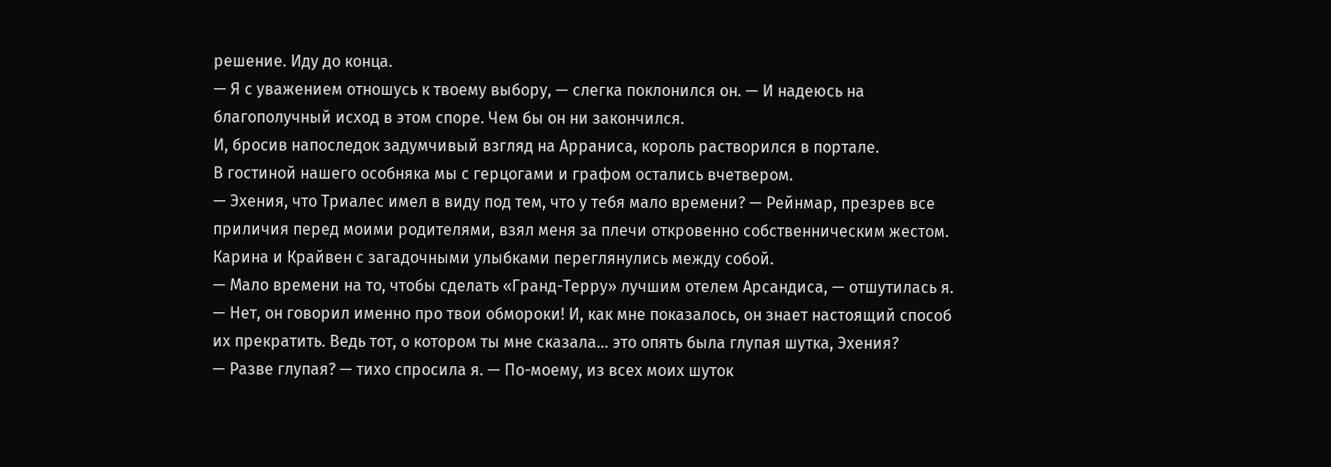решение. Иду до конца.
— Я с уважением отношусь к твоему выбору, — слегка поклонился он. — И надеюсь на благополучный исход в этом споре. Чем бы он ни закончился.
И, бросив напоследок задумчивый взгляд на Арраниса, король растворился в портале.
В гостиной нашего особняка мы с герцогами и графом остались вчетвером.
— Эхения, что Триалес имел в виду под тем, что у тебя мало времени? — Рейнмар, презрев все приличия перед моими родителями, взял меня за плечи откровенно собственническим жестом. Карина и Крайвен с загадочными улыбками переглянулись между собой.
— Мало времени на то, чтобы сделать «Гранд-Терру» лучшим отелем Арсандиса, — отшутилась я.
— Нет, он говорил именно про твои обмороки! И, как мне показалось, он знает настоящий способ их прекратить. Ведь тот, о котором ты мне сказала… это опять была глупая шутка, Эхения?
— Разве глупая? — тихо спросила я. — По-моему, из всех моих шуток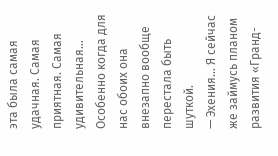эта была самая удачная. Самая приятная. Самая удивительная… Особенно когда для нас обоих она внезапно вообще перестала быть шуткой.
— Эхения… Я сейчас же займусь планом развития «Гранд-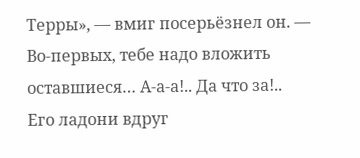Терры», — вмиг посерьёзнел он. — Во-первых, тебе надо вложить оставшиеся… А-а-а!.. Да что за!..
Его ладони вдруг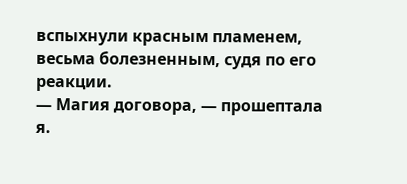вспыхнули красным пламенем, весьма болезненным, судя по его реакции.
— Магия договора, — прошептала я.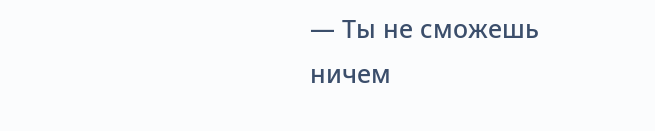— Ты не сможешь ничем